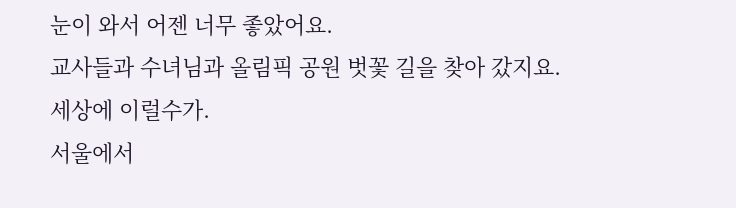눈이 와서 어젠 너무 좋았어요.
교사들과 수녀님과 올림픽 공원 벗꽃 길을 찾아 갔지요.
세상에 이럴수가.
서울에서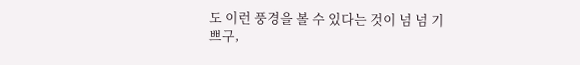도 이런 풍경을 볼 수 있다는 것이 넘 넘 기쁘구,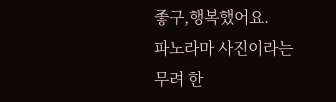좋구,행복했어요.
파노라마 사진이라는 무려 한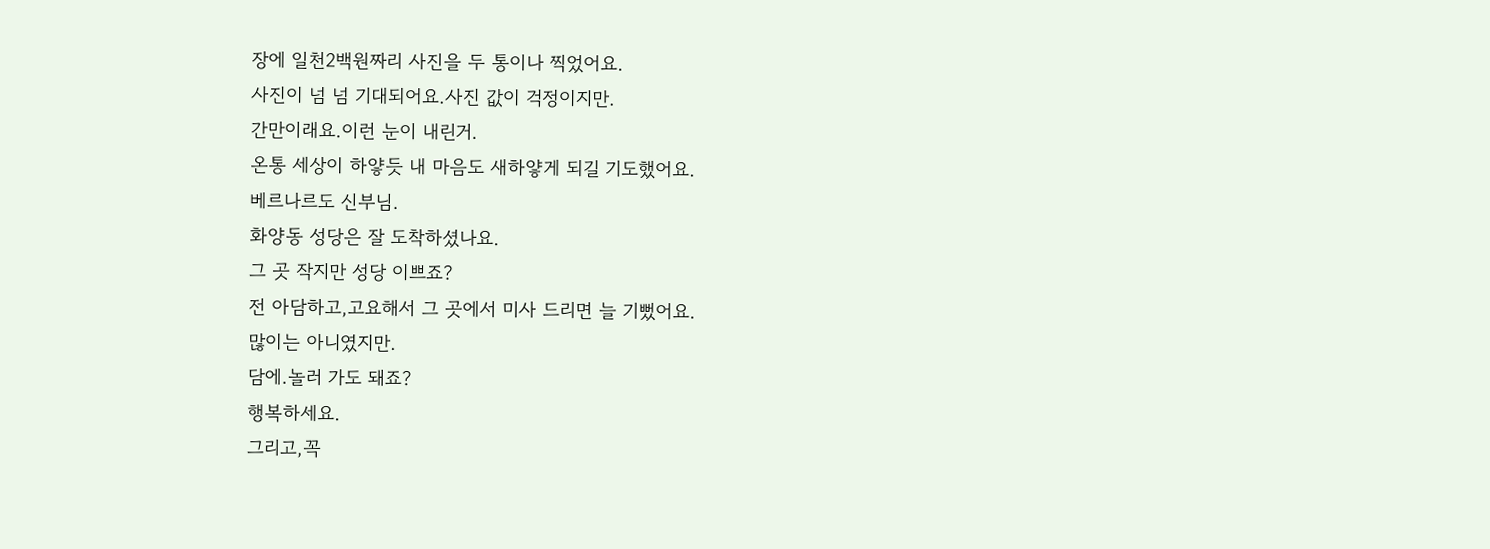장에 일천2백원짜리 사진을 두 통이나 찍었어요.
사진이 넘 넘 기대되어요.사진 값이 걱정이지만.
간만이래요.이런 눈이 내린거.
온통 세상이 하얗듯 내 마음도 새하얗게 되길 기도했어요.
베르나르도 신부님.
화양동 성당은 잘 도착하셨나요.
그 곳 작지만 성당 이쁘죠?
전 아담하고,고요해서 그 곳에서 미사 드리면 늘 기뻤어요.
많이는 아니였지만.
담에.놀러 가도 돼죠?
행복하세요.
그리고,꼭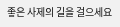좋은 사제의 길을 걸으세요